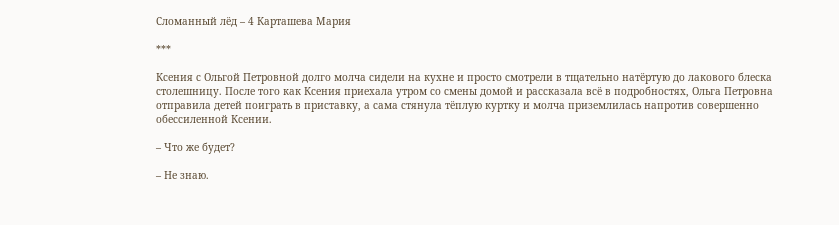Сломанный лёд – 4 Карташева Мария

***

Ксения с Ольгой Петровной долго молча сидели на кухне и просто смотрели в тщательно натёртую до лакового блеска столешницу. После того как Ксения приехала утром со смены домой и рассказала всё в подробностях, Ольга Петровна отправила детей поиграть в приставку, а сама стянула тёплую куртку и молча приземлилась напротив совершенно обессиленной Ксении.

– Что же будет?

– Не знаю.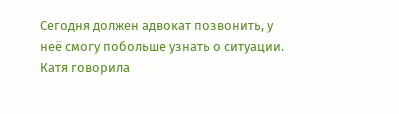Сегодня должен адвокат позвонить, у неё смогу побольше узнать о ситуации. Катя говорила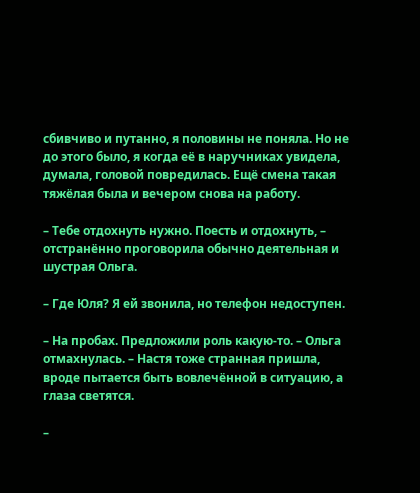сбивчиво и путанно, я половины не поняла. Но не до этого было, я когда её в наручниках увидела, думала, головой повредилась. Ещё смена такая тяжёлая была и вечером снова на работу.

– Тебе отдохнуть нужно. Поесть и отдохнуть, – отстранённо проговорила обычно деятельная и шустрая Ольга.

– Где Юля? Я ей звонила, но телефон недоступен.

– На пробах. Предложили роль какую-то. – Ольга отмахнулась. – Настя тоже странная пришла, вроде пытается быть вовлечённой в ситуацию, а глаза светятся.

–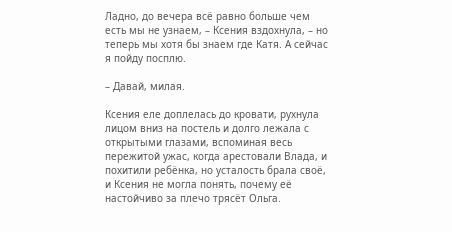Ладно, до вечера всё равно больше чем есть мы не узнаем, – Ксения вздохнула, – но теперь мы хотя бы знаем где Катя. А сейчас я пойду посплю.

– Давай, милая.

Ксения еле доплелась до кровати, рухнула лицом вниз на постель и долго лежала с открытыми глазами, вспоминая весь пережитой ужас, когда арестовали Влада, и похитили ребёнка, но усталость брала своё, и Ксения не могла понять, почему её настойчиво за плечо трясёт Ольга.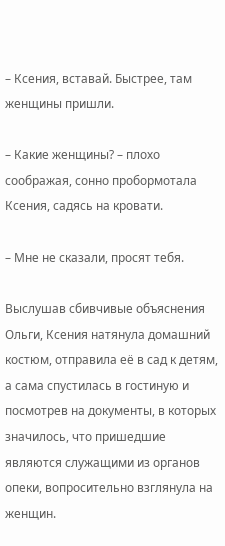– Ксения, вставай. Быстрее, там женщины пришли.

– Какие женщины? – плохо соображая, сонно пробормотала Ксения, садясь на кровати.

– Мне не сказали, просят тебя.

Выслушав сбивчивые объяснения Ольги, Ксения натянула домашний костюм, отправила её в сад к детям, а сама спустилась в гостиную и посмотрев на документы, в которых значилось, что пришедшие являются служащими из органов опеки, вопросительно взглянула на женщин.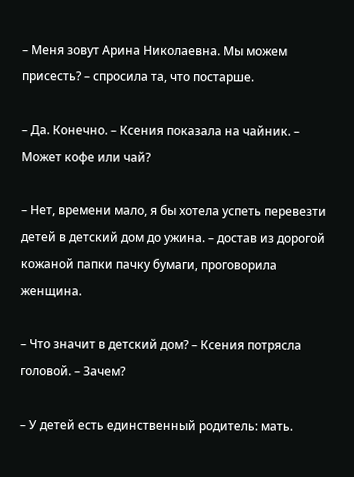– Меня зовут Арина Николаевна. Мы можем присесть? – спросила та, что постарше.

– Да. Конечно. – Ксения показала на чайник. – Может кофе или чай?

– Нет, времени мало, я бы хотела успеть перевезти детей в детский дом до ужина. – достав из дорогой кожаной папки пачку бумаги, проговорила женщина.

– Что значит в детский дом? – Ксения потрясла головой. – Зачем?

– У детей есть единственный родитель: мать.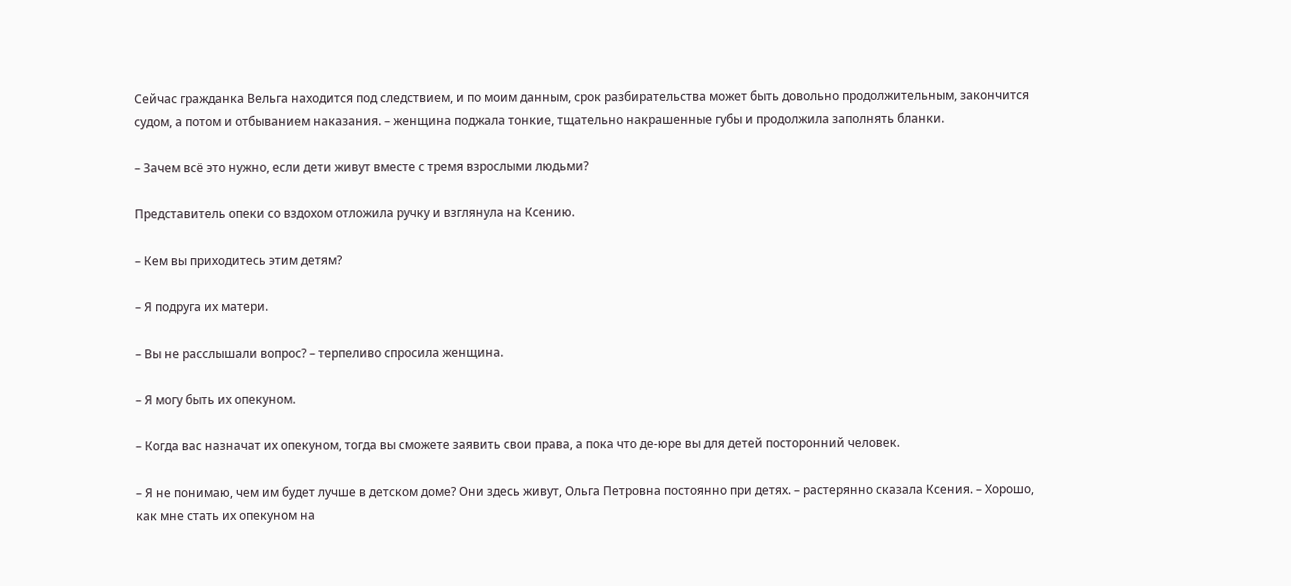Сейчас гражданка Вельга находится под следствием, и по моим данным, срок разбирательства может быть довольно продолжительным, закончится судом, а потом и отбыванием наказания. – женщина поджала тонкие, тщательно накрашенные губы и продолжила заполнять бланки.

– Зачем всё это нужно, если дети живут вместе с тремя взрослыми людьми?

Представитель опеки со вздохом отложила ручку и взглянула на Ксению.

– Кем вы приходитесь этим детям?

– Я подруга их матери.

– Вы не расслышали вопрос? – терпеливо спросила женщина.

– Я могу быть их опекуном.

– Когда вас назначат их опекуном, тогда вы сможете заявить свои права, а пока что де-юре вы для детей посторонний человек.

– Я не понимаю, чем им будет лучше в детском доме? Они здесь живут, Ольга Петровна постоянно при детях. – растерянно сказала Ксения. – Хорошо, как мне стать их опекуном на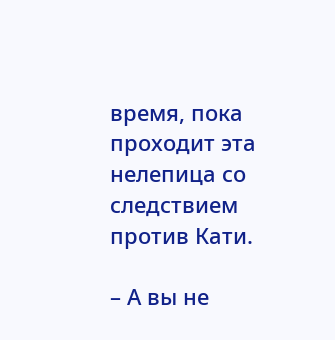время, пока проходит эта нелепица со следствием против Кати.

– А вы не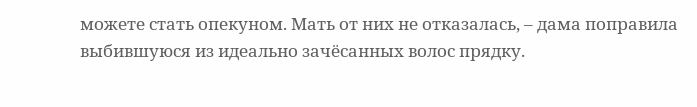можете стать опекуном. Мать от них не отказалась, – дама поправила выбившуюся из идеально зачёсанных волос прядку.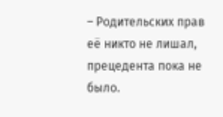– Родительских прав её никто не лишал, прецедента пока не было.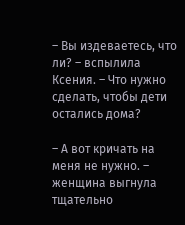– Вы издеваетесь, что ли? – вспылила Ксения. – Что нужно сделать, чтобы дети остались дома?

– А вот кричать на меня не нужно. – женщина выгнула тщательно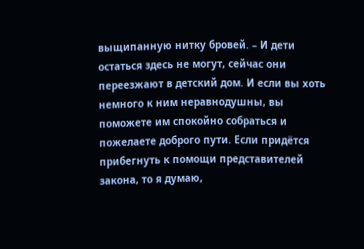выщипанную нитку бровей. – И дети остаться здесь не могут, сейчас они переезжают в детский дом. И если вы хоть немного к ним неравнодушны, вы поможете им спокойно собраться и пожелаете доброго пути. Если придётся прибегнуть к помощи представителей закона, то я думаю,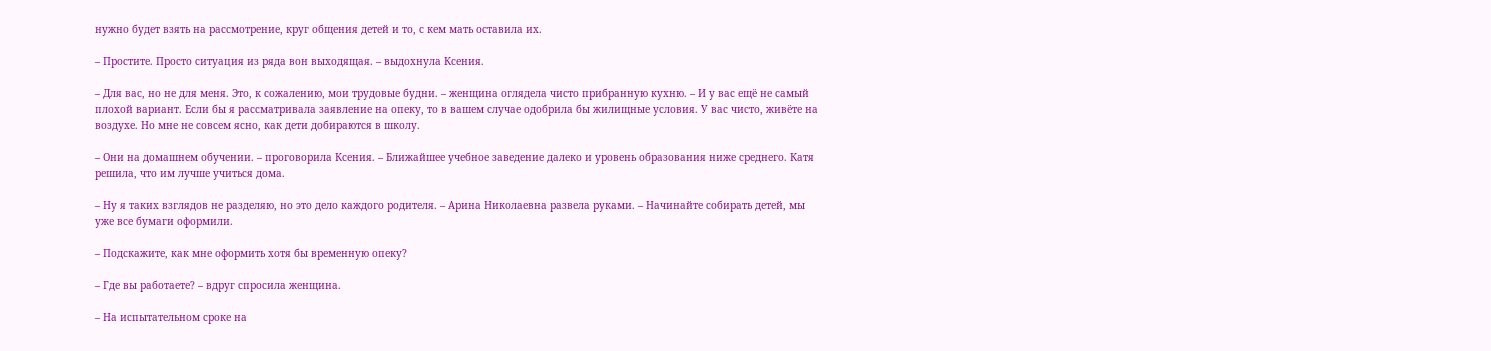нужно будет взять на рассмотрение, круг общения детей и то, с кем мать оставила их.

– Простите. Просто ситуация из ряда вон выходящая. – выдохнула Ксения.

– Для вас, но не для меня. Это, к сожалению, мои трудовые будни. – женщина оглядела чисто прибранную кухню. – И у вас ещё не самый плохой вариант. Если бы я рассматривала заявление на опеку, то в вашем случае одобрила бы жилищные условия. У вас чисто, живёте на воздухе. Но мне не совсем ясно, как дети добираются в школу.

– Они на домашнем обучении. – проговорила Ксения. – Ближайшее учебное заведение далеко и уровень образования ниже среднего. Катя решила, что им лучше учиться дома.

– Ну я таких взглядов не разделяю, но это дело каждого родителя. – Арина Николаевна развела руками. – Начинайте собирать детей, мы уже все бумаги оформили.

– Подскажите, как мне оформить хотя бы временную опеку?

– Где вы работаете? – вдруг спросила женщина.

– На испытательном сроке на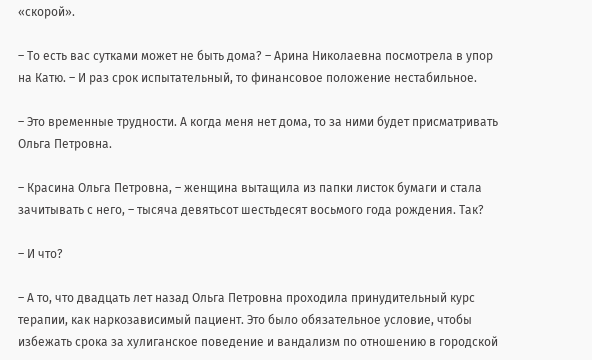«скорой».

– То есть вас сутками может не быть дома? – Арина Николаевна посмотрела в упор на Катю. – И раз срок испытательный, то финансовое положение нестабильное.

– Это временные трудности. А когда меня нет дома, то за ними будет присматривать Ольга Петровна.

– Красина Ольга Петровна, – женщина вытащила из папки листок бумаги и стала зачитывать с него, – тысяча девятьсот шестьдесят восьмого года рождения. Так?

– И что?

– А то, что двадцать лет назад Ольга Петровна проходила принудительный курс терапии, как наркозависимый пациент. Это было обязательное условие, чтобы избежать срока за хулиганское поведение и вандализм по отношению в городской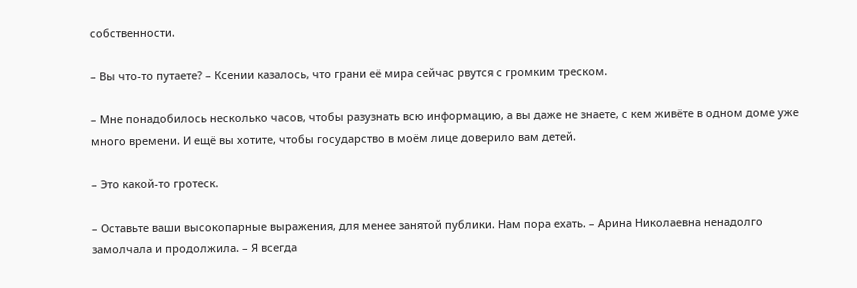собственности.

– Вы что-то путаете? – Ксении казалось, что грани её мира сейчас рвутся с громким треском.

– Мне понадобилось несколько часов, чтобы разузнать всю информацию, а вы даже не знаете, с кем живёте в одном доме уже много времени. И ещё вы хотите, чтобы государство в моём лице доверило вам детей.

– Это какой-то гротеск.

– Оставьте ваши высокопарные выражения, для менее занятой публики. Нам пора ехать. – Арина Николаевна ненадолго замолчала и продолжила. – Я всегда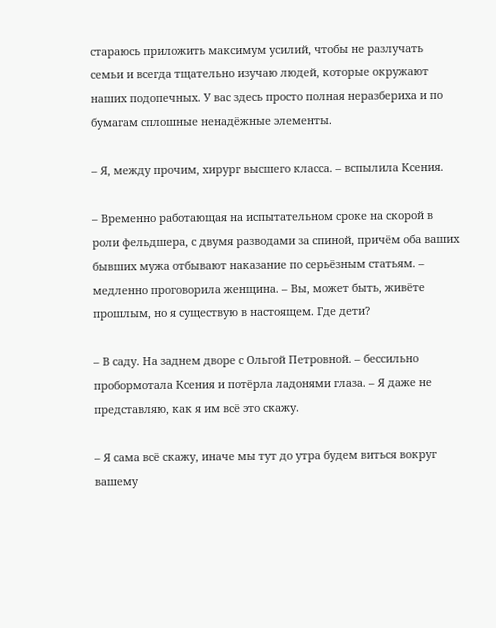стараюсь приложить максимум усилий, чтобы не разлучать семьи и всегда тщательно изучаю людей, которые окружают наших подопечных. У вас здесь просто полная неразбериха и по бумагам сплошные ненадёжные элементы.

– Я, между прочим, хирург высшего класса. – вспылила Ксения.

– Временно работающая на испытательном сроке на скорой в роли фельдшера, с двумя разводами за спиной, причём оба ваших бывших мужа отбывают наказание по серьёзным статьям. – медленно проговорила женщина. – Вы, может быть, живёте прошлым, но я существую в настоящем. Где дети?

– В саду. На заднем дворе с Ольгой Петровной. – бессильно пробормотала Ксения и потёрла ладонями глаза. – Я даже не представляю, как я им всё это скажу.

– Я сама всё скажу, иначе мы тут до утра будем виться вокруг вашему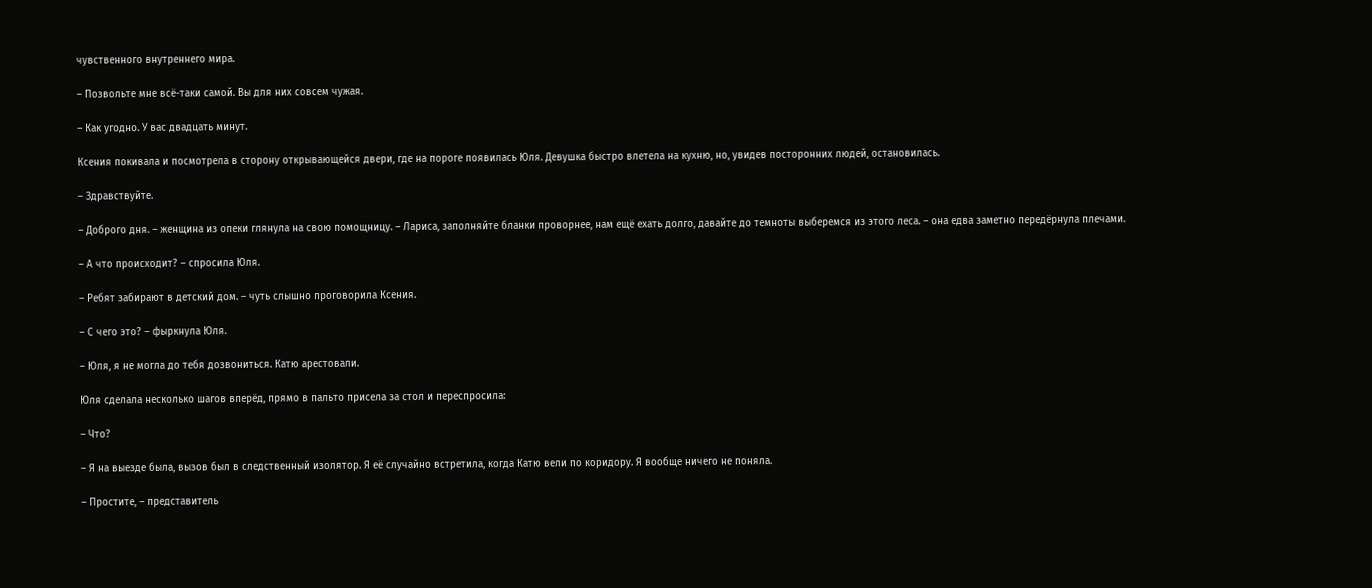чувственного внутреннего мира.

– Позвольте мне всё-таки самой. Вы для них совсем чужая.

– Как угодно. У вас двадцать минут.

Ксения покивала и посмотрела в сторону открывающейся двери, где на пороге появилась Юля. Девушка быстро влетела на кухню, но, увидев посторонних людей, остановилась.

– Здравствуйте.

– Доброго дня. – женщина из опеки глянула на свою помощницу. – Лариса, заполняйте бланки проворнее, нам ещё ехать долго, давайте до темноты выберемся из этого леса. – она едва заметно передёрнула плечами.

– А что происходит? – спросила Юля.

– Ребят забирают в детский дом. – чуть слышно проговорила Ксения.

– С чего это? – фыркнула Юля.

– Юля, я не могла до тебя дозвониться. Катю арестовали.

Юля сделала несколько шагов вперёд, прямо в пальто присела за стол и переспросила:

– Что?

– Я на выезде была, вызов был в следственный изолятор. Я её случайно встретила, когда Катю вели по коридору. Я вообще ничего не поняла.

– Простите, – представитель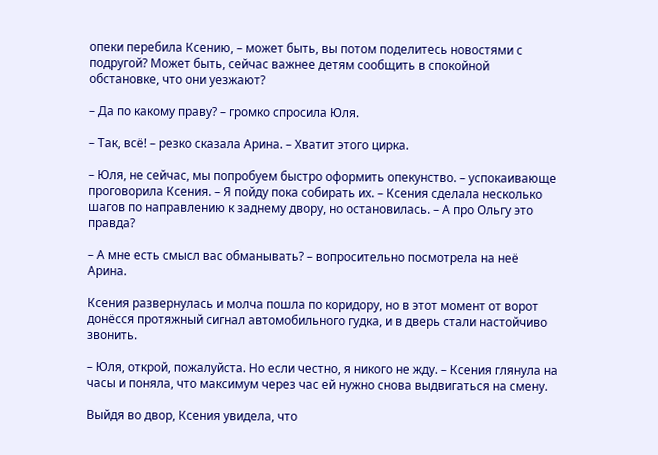опеки перебила Ксению, – может быть, вы потом поделитесь новостями с подругой? Может быть, сейчас важнее детям сообщить в спокойной обстановке, что они уезжают?

– Да по какому праву? – громко спросила Юля.

– Так, всё! – резко сказала Арина. – Хватит этого цирка.

– Юля, не сейчас, мы попробуем быстро оформить опекунство. – успокаивающе проговорила Ксения. – Я пойду пока собирать их. – Ксения сделала несколько шагов по направлению к заднему двору, но остановилась. – А про Ольгу это правда?

– А мне есть смысл вас обманывать? – вопросительно посмотрела на неё Арина.

Ксения развернулась и молча пошла по коридору, но в этот момент от ворот донёсся протяжный сигнал автомобильного гудка, и в дверь стали настойчиво звонить.

– Юля, открой, пожалуйста. Но если честно, я никого не жду. – Ксения глянула на часы и поняла, что максимум через час ей нужно снова выдвигаться на смену.

Выйдя во двор, Ксения увидела, что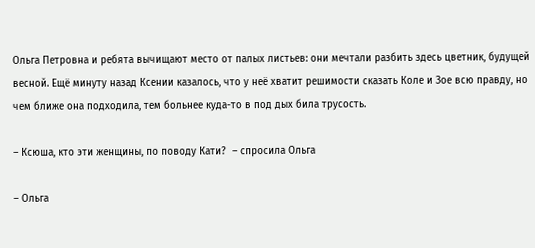Ольга Петровна и ребята вычищают место от палых листьев: они мечтали разбить здесь цветник, будущей весной. Ещё минуту назад Ксении казалось, что у неё хватит решимости сказать Коле и Зое всю правду, но чем ближе она подходила, тем больнее куда-то в под дых била трусость.

– Ксюша, кто эти женщины, по поводу Кати?  – спросила Ольга

– Ольга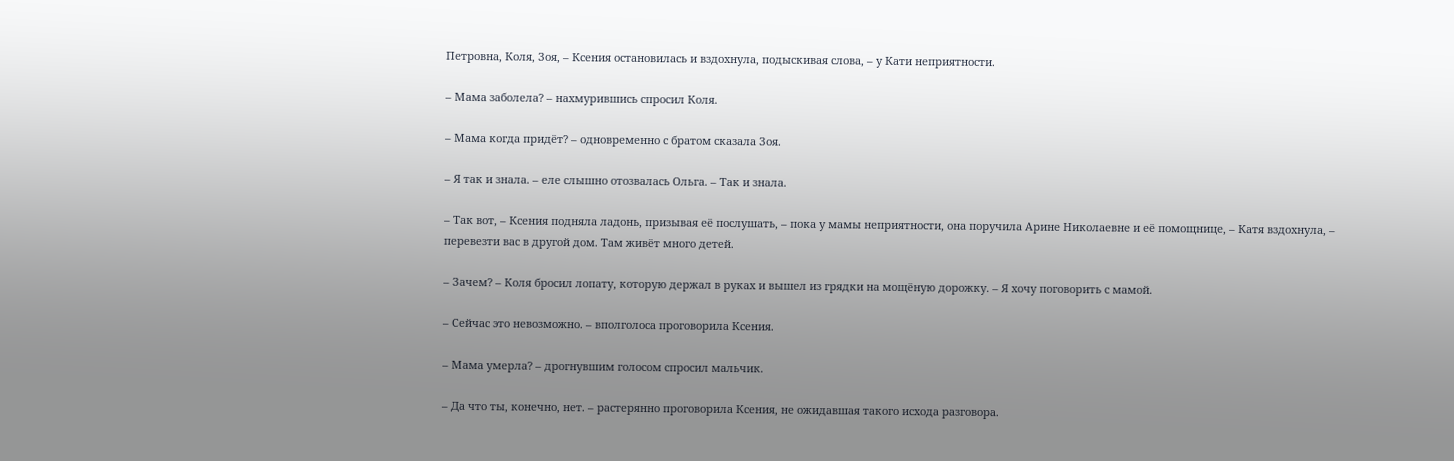Петровна, Коля, Зоя, – Ксения остановилась и вздохнула, подыскивая слова, – у Кати неприятности.

– Мама заболела? – нахмурившись спросил Коля.

– Мама когда придёт? – одновременно с братом сказала Зоя.

– Я так и знала. – еле слышно отозвалась Ольга. – Так и знала.

– Так вот, – Ксения подняла ладонь, призывая её послушать, – пока у мамы неприятности, она поручила Арине Николаевне и её помощнице, – Катя вздохнула, – перевезти вас в другой дом. Там живёт много детей.

– Зачем? – Коля бросил лопату, которую держал в руках и вышел из грядки на мощёную дорожку. – Я хочу поговорить с мамой.

– Сейчас это невозможно. – вполголоса проговорила Ксения.

– Мама умерла? – дрогнувшим голосом спросил мальчик.

– Да что ты, конечно, нет. – растерянно проговорила Ксения, не ожидавшая такого исхода разговора.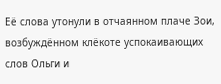Её слова утонули в отчаянном плаче Зои, возбуждённом клёкоте успокаивающих слов Ольги и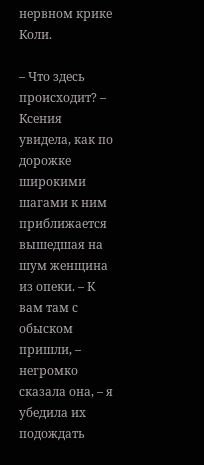нервном крике Коли.

– Что здесь происходит? – Ксения увидела, как по дорожке широкими шагами к ним приближается вышедшая на шум женщина из опеки. – К вам там с обыском пришли, – негромко сказала она, – я убедила их подождать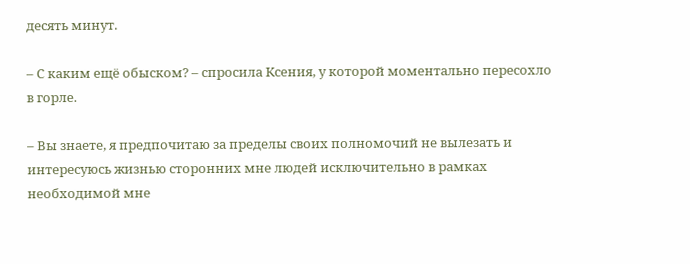десять минут.

– С каким ещё обыском? – спросила Ксения, у которой моментально пересохло в горле.

– Вы знаете, я предпочитаю за пределы своих полномочий не вылезать и интересуюсь жизнью сторонних мне людей исключительно в рамках необходимой мне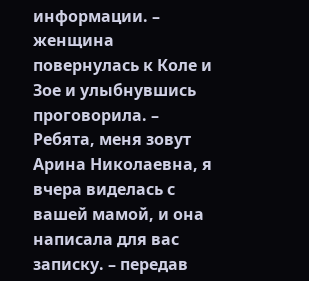информации. – женщина повернулась к Коле и Зое и улыбнувшись проговорила. – Ребята, меня зовут Арина Николаевна, я вчера виделась с вашей мамой, и она написала для вас записку. – передав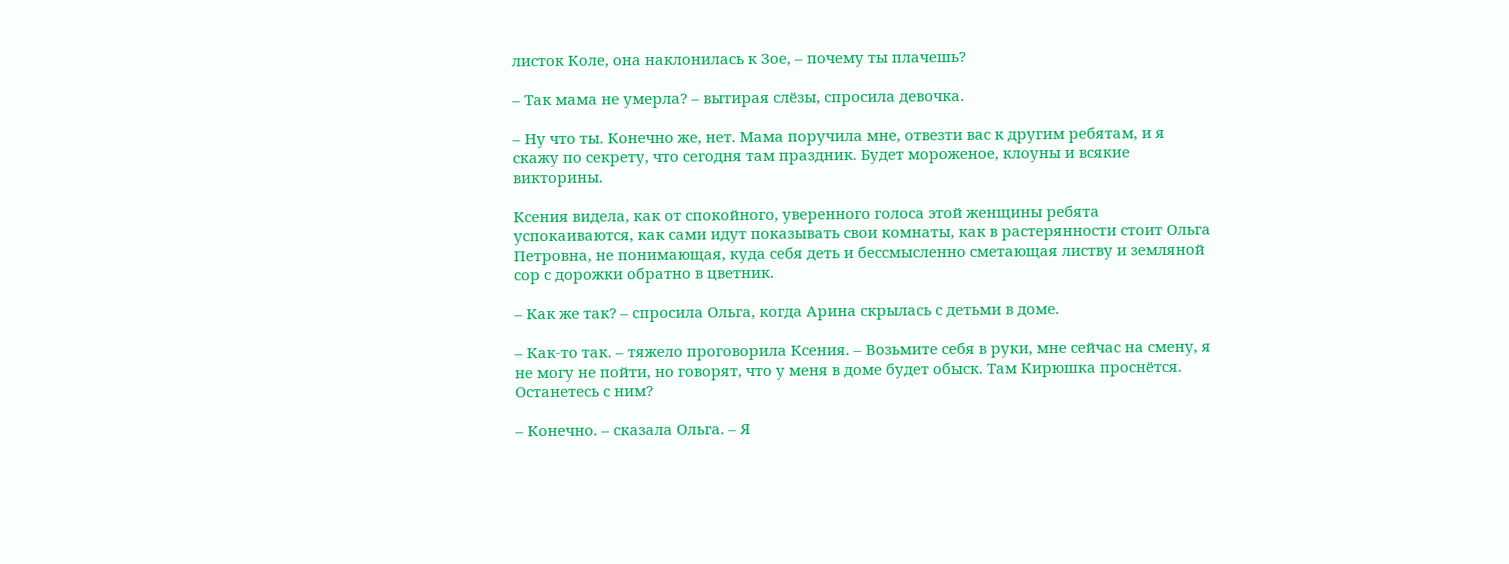листок Коле, она наклонилась к Зое, – почему ты плачешь?

– Так мама не умерла? – вытирая слёзы, спросила девочка.

– Ну что ты. Конечно же, нет. Мама поручила мне, отвезти вас к другим ребятам, и я скажу по секрету, что сегодня там праздник. Будет мороженое, клоуны и всякие викторины.

Ксения видела, как от спокойного, уверенного голоса этой женщины ребята успокаиваются, как сами идут показывать свои комнаты, как в растерянности стоит Ольга Петровна, не понимающая, куда себя деть и бессмысленно сметающая листву и земляной сор с дорожки обратно в цветник.

– Как же так? – спросила Ольга, когда Арина скрылась с детьми в доме.

– Как-то так. – тяжело проговорила Ксения. – Возьмите себя в руки, мне сейчас на смену, я не могу не пойти, но говорят, что у меня в доме будет обыск. Там Кирюшка проснётся. Останетесь с ним?

– Конечно. – сказала Ольга. – Я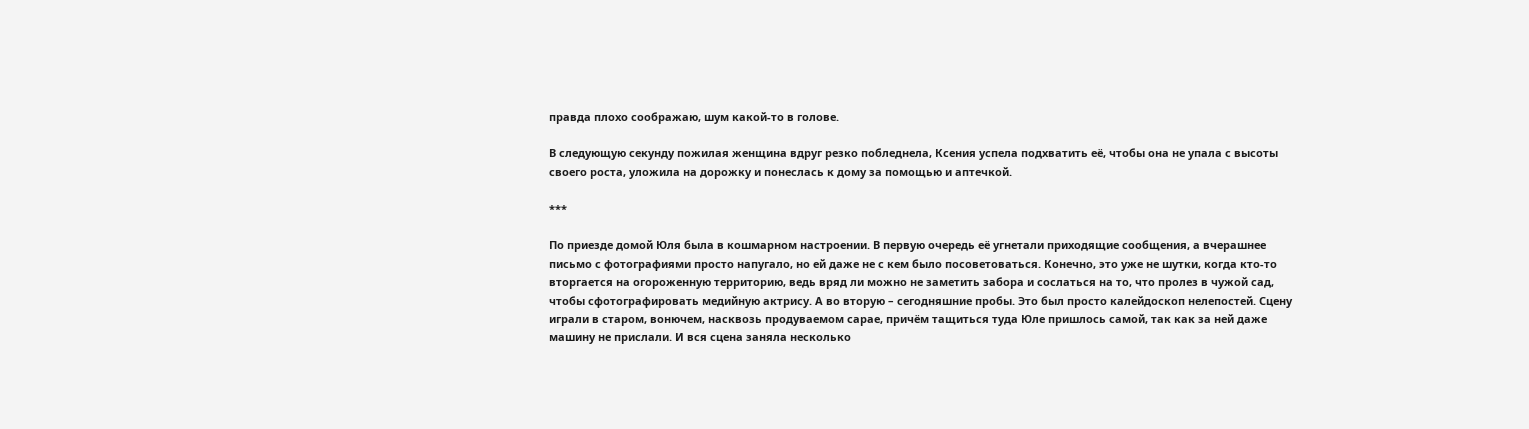правда плохо соображаю, шум какой-то в голове.

В следующую секунду пожилая женщина вдруг резко побледнела, Ксения успела подхватить её, чтобы она не упала с высоты своего роста, уложила на дорожку и понеслась к дому за помощью и аптечкой.

***

По приезде домой Юля была в кошмарном настроении. В первую очередь её угнетали приходящие сообщения, а вчерашнее письмо с фотографиями просто напугало, но ей даже не с кем было посоветоваться. Конечно, это уже не шутки, когда кто-то вторгается на огороженную территорию, ведь вряд ли можно не заметить забора и сослаться на то, что пролез в чужой сад, чтобы сфотографировать медийную актрису. А во вторую – сегодняшние пробы. Это был просто калейдоскоп нелепостей. Сцену играли в старом, вонючем, насквозь продуваемом сарае, причём тащиться туда Юле пришлось самой, так как за ней даже машину не прислали. И вся сцена заняла несколько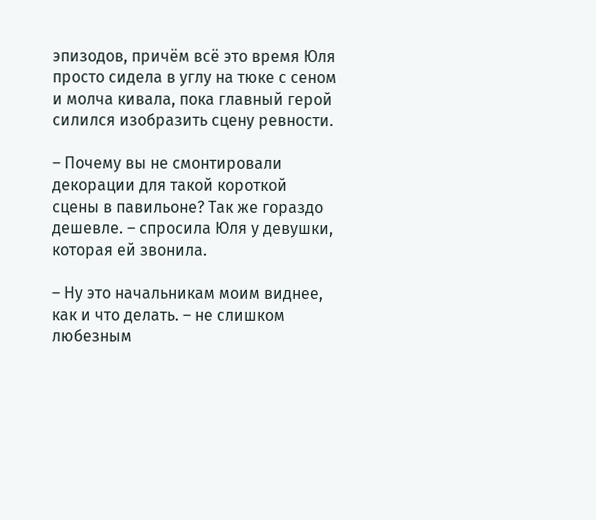эпизодов, причём всё это время Юля просто сидела в углу на тюке с сеном и молча кивала, пока главный герой силился изобразить сцену ревности.

– Почему вы не смонтировали декорации для такой короткой сцены в павильоне? Так же гораздо дешевле. – спросила Юля у девушки, которая ей звонила.

– Ну это начальникам моим виднее, как и что делать. – не слишком любезным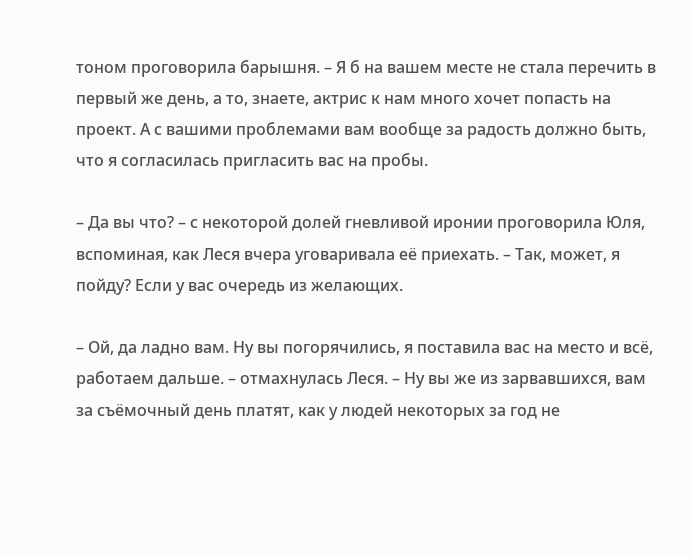тоном проговорила барышня. – Я б на вашем месте не стала перечить в первый же день, а то, знаете, актрис к нам много хочет попасть на проект. А с вашими проблемами вам вообще за радость должно быть, что я согласилась пригласить вас на пробы.

– Да вы что? – с некоторой долей гневливой иронии проговорила Юля, вспоминая, как Леся вчера уговаривала её приехать. – Так, может, я пойду? Если у вас очередь из желающих.

– Ой, да ладно вам. Ну вы погорячились, я поставила вас на место и всё, работаем дальше. – отмахнулась Леся. – Ну вы же из зарвавшихся, вам за съёмочный день платят, как у людей некоторых за год не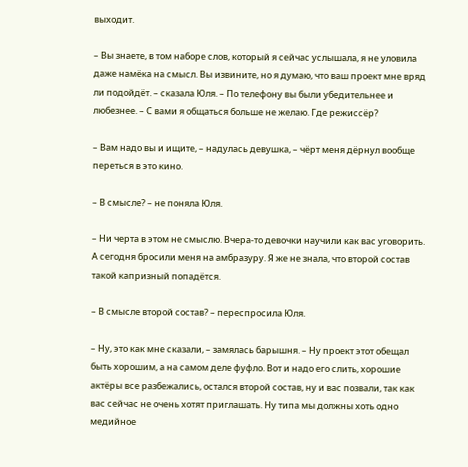выходит.

– Вы знаете, в том наборе слов, который я сейчас услышала, я не уловила даже намёка на смысл. Вы извините, но я думаю, что ваш проект мне вряд ли подойдёт. – сказала Юля. – По телефону вы были убедительнее и любезнее. – С вами я общаться больше не желаю. Где режиссёр?

– Вам надо вы и ищите, – надулась девушка, – чёрт меня дёрнул вообще переться в это кино.

– В смысле? – не поняла Юля.

– Ни черта в этом не смыслю. Вчера-то девочки научили как вас уговорить. А сегодня бросили меня на амбразуру. Я же не знала, что второй состав такой капризный попадётся.

– В смысле второй состав? – переспросила Юля.

– Ну, это как мне сказали, – замялась барышня. – Ну проект этот обещал быть хорошим, а на самом деле фуфло. Вот и надо его слить, хорошие актёры все разбежались, остался второй состав, ну и вас позвали, так как вас сейчас не очень хотят приглашать. Ну типа мы должны хоть одно медийное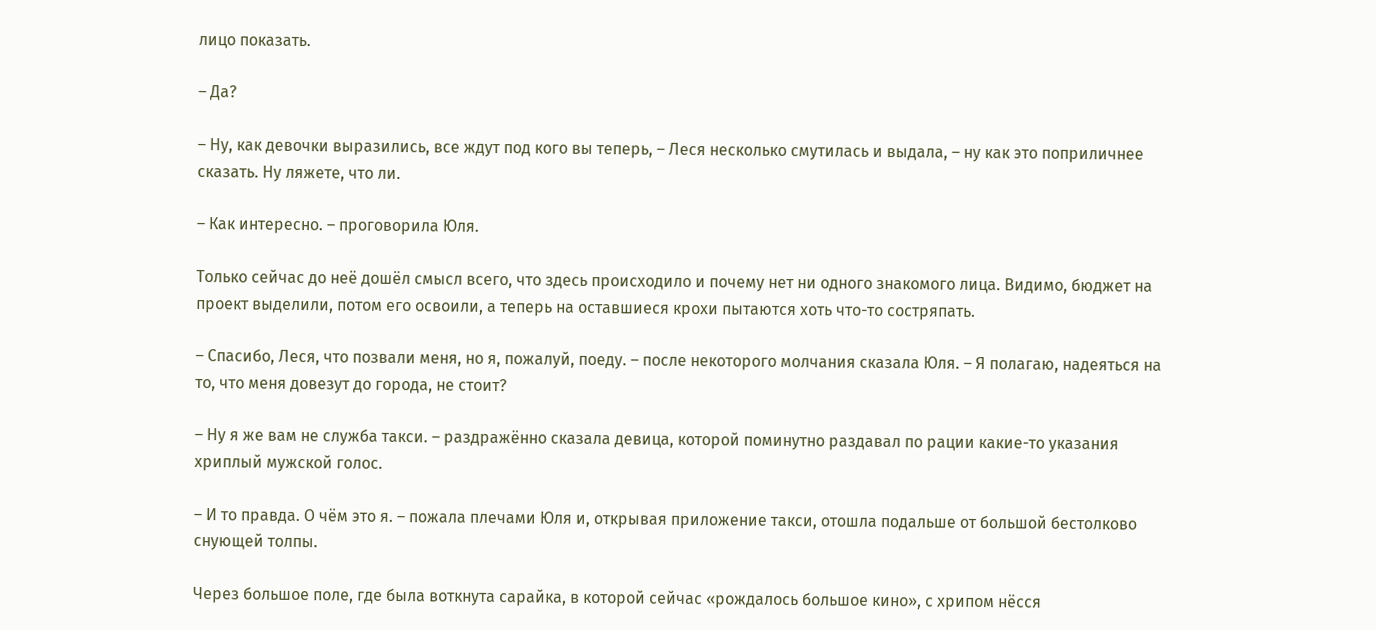лицо показать.

– Да?

– Ну, как девочки выразились, все ждут под кого вы теперь, – Леся несколько смутилась и выдала, – ну как это поприличнее сказать. Ну ляжете, что ли.

– Как интересно. – проговорила Юля.

Только сейчас до неё дошёл смысл всего, что здесь происходило и почему нет ни одного знакомого лица. Видимо, бюджет на проект выделили, потом его освоили, а теперь на оставшиеся крохи пытаются хоть что-то состряпать.

– Спасибо, Леся, что позвали меня, но я, пожалуй, поеду. – после некоторого молчания сказала Юля. – Я полагаю, надеяться на то, что меня довезут до города, не стоит?

– Ну я же вам не служба такси. – раздражённо сказала девица, которой поминутно раздавал по рации какие-то указания хриплый мужской голос.

– И то правда. О чём это я. – пожала плечами Юля и, открывая приложение такси, отошла подальше от большой бестолково снующей толпы.

Через большое поле, где была воткнута сарайка, в которой сейчас «рождалось большое кино», с хрипом нёсся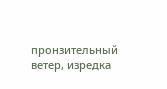пронзительный ветер, изредка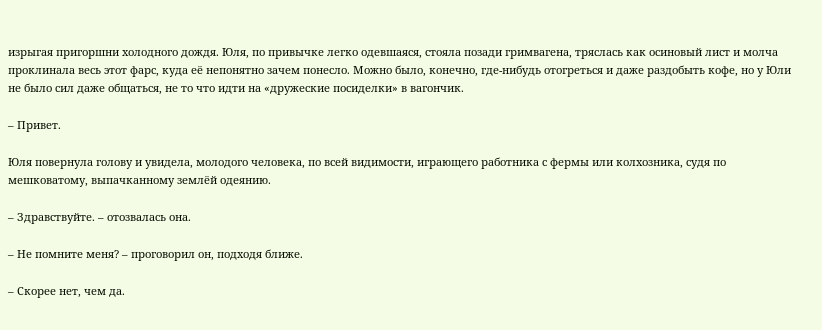изрыгая пригоршни холодного дождя. Юля, по привычке легко одевшаяся, стояла позади гримвагена, тряслась как осиновый лист и молча проклинала весь этот фарс, куда её непонятно зачем понесло. Можно было, конечно, где-нибудь отогреться и даже раздобыть кофе, но у Юли не было сил даже общаться, не то что идти на «дружеские посиделки» в вагончик.

– Привет.

Юля повернула голову и увидела, молодого человека, по всей видимости, играющего работника с фермы или колхозника, судя по мешковатому, выпачканному землёй одеянию.

– Здравствуйте. – отозвалась она.

– Не помните меня? – проговорил он, подходя ближе.

– Скорее нет, чем да.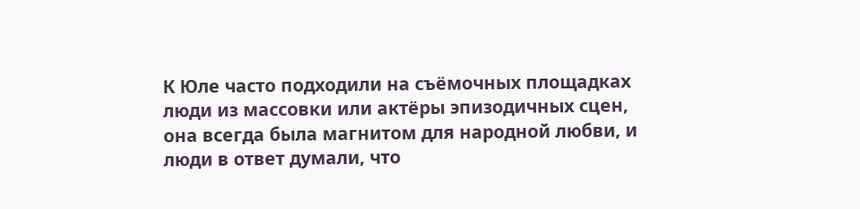К Юле часто подходили на съёмочных площадках люди из массовки или актёры эпизодичных сцен, она всегда была магнитом для народной любви, и люди в ответ думали, что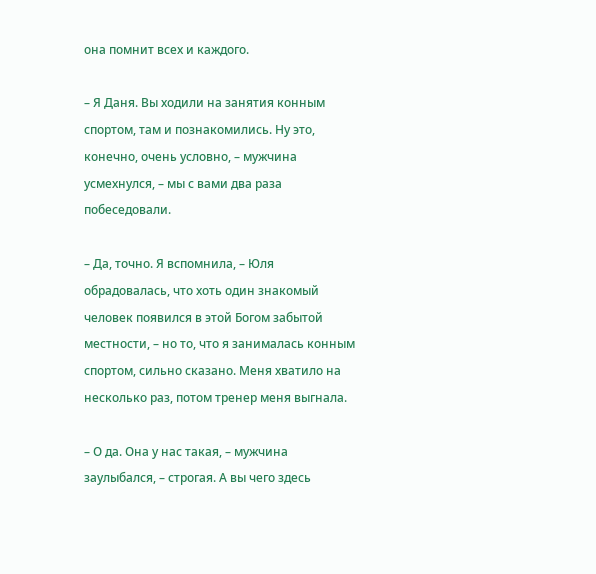она помнит всех и каждого.

– Я Даня. Вы ходили на занятия конным спортом, там и познакомились. Ну это, конечно, очень условно, – мужчина усмехнулся, – мы с вами два раза побеседовали.

– Да, точно. Я вспомнила, – Юля обрадовалась, что хоть один знакомый человек появился в этой Богом забытой местности, – но то, что я занималась конным спортом, сильно сказано. Меня хватило на несколько раз, потом тренер меня выгнала.

– О да. Она у нас такая, – мужчина заулыбался, – строгая. А вы чего здесь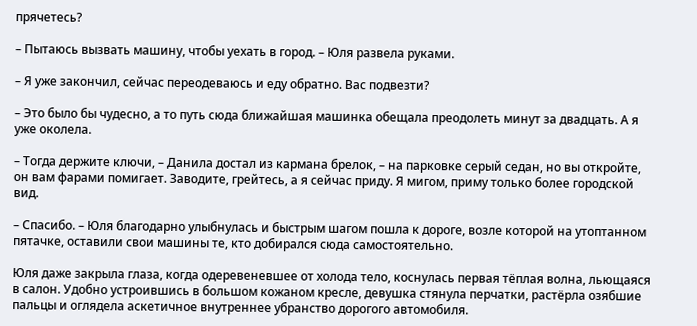прячетесь?

– Пытаюсь вызвать машину, чтобы уехать в город. – Юля развела руками.

– Я уже закончил, сейчас переодеваюсь и еду обратно. Вас подвезти?

– Это было бы чудесно, а то путь сюда ближайшая машинка обещала преодолеть минут за двадцать. А я уже околела.

– Тогда держите ключи, – Данила достал из кармана брелок, – на парковке серый седан, но вы откройте, он вам фарами помигает. Заводите, грейтесь, а я сейчас приду. Я мигом, приму только более городской вид.

– Спасибо. – Юля благодарно улыбнулась и быстрым шагом пошла к дороге, возле которой на утоптанном пятачке, оставили свои машины те, кто добирался сюда самостоятельно.

Юля даже закрыла глаза, когда одеревеневшее от холода тело, коснулась первая тёплая волна, льющаяся в салон. Удобно устроившись в большом кожаном кресле, девушка стянула перчатки, растёрла озябшие пальцы и оглядела аскетичное внутреннее убранство дорогого автомобиля.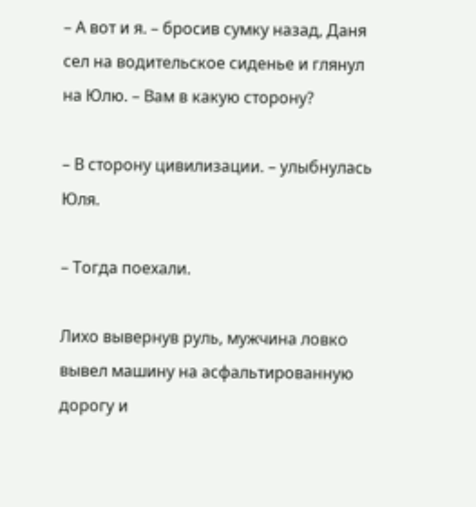– А вот и я. – бросив сумку назад, Даня сел на водительское сиденье и глянул на Юлю. – Вам в какую сторону?

– В сторону цивилизации. – улыбнулась Юля.

– Тогда поехали.

Лихо вывернув руль, мужчина ловко вывел машину на асфальтированную дорогу и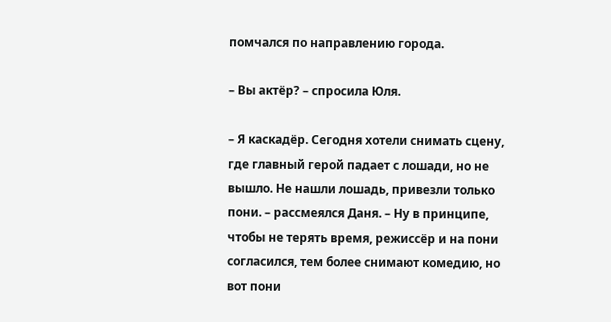помчался по направлению города.

– Вы актёр? – спросила Юля.

– Я каскадёр. Сегодня хотели снимать сцену, где главный герой падает с лошади, но не вышло. Не нашли лошадь, привезли только пони. – рассмеялся Даня. – Ну в принципе, чтобы не терять время, режиссёр и на пони согласился, тем более снимают комедию, но вот пони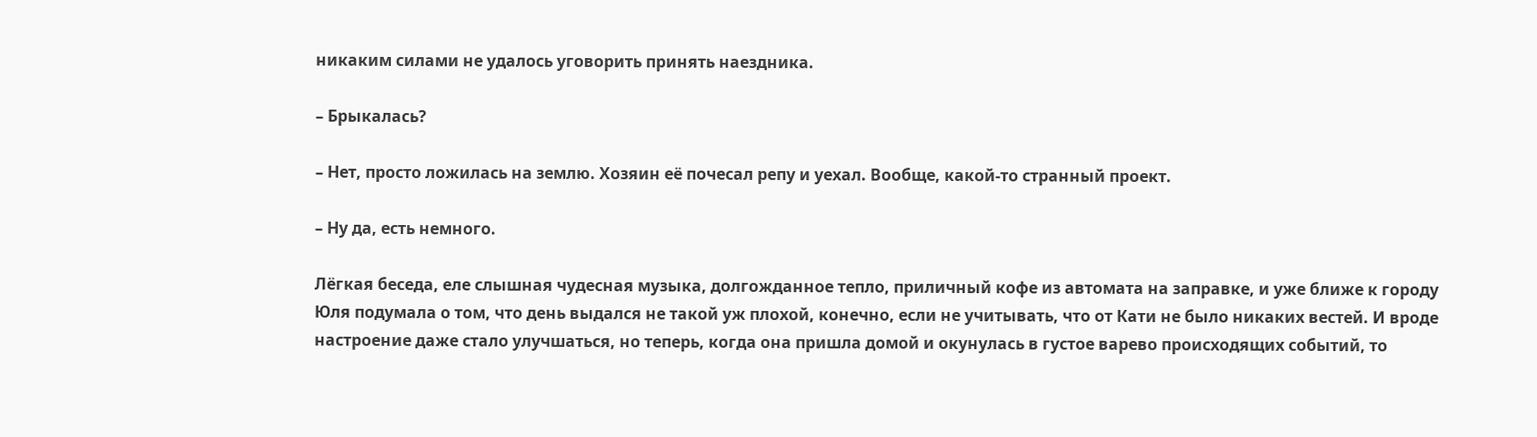никаким силами не удалось уговорить принять наездника.

– Брыкалась?

– Нет, просто ложилась на землю. Хозяин её почесал репу и уехал. Вообще, какой-то странный проект.

– Ну да, есть немного.

Лёгкая беседа, еле слышная чудесная музыка, долгожданное тепло, приличный кофе из автомата на заправке, и уже ближе к городу Юля подумала о том, что день выдался не такой уж плохой, конечно, если не учитывать, что от Кати не было никаких вестей. И вроде настроение даже стало улучшаться, но теперь, когда она пришла домой и окунулась в густое варево происходящих событий, то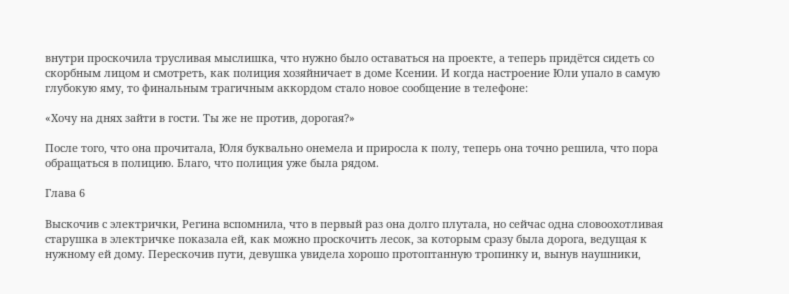внутри проскочила трусливая мыслишка, что нужно было оставаться на проекте, а теперь придётся сидеть со скорбным лицом и смотреть, как полиция хозяйничает в доме Ксении. И когда настроение Юли упало в самую глубокую яму, то финальным трагичным аккордом стало новое сообщение в телефоне:

«Хочу на днях зайти в гости. Ты же не против, дорогая?»

После того, что она прочитала, Юля буквально онемела и приросла к полу, теперь она точно решила, что пора обращаться в полицию. Благо, что полиция уже была рядом.

Глава 6

Выскочив с электрички, Регина вспомнила, что в первый раз она долго плутала, но сейчас одна словоохотливая старушка в электричке показала ей, как можно проскочить лесок, за которым сразу была дорога, ведущая к нужному ей дому. Перескочив пути, девушка увидела хорошо протоптанную тропинку и, вынув наушники,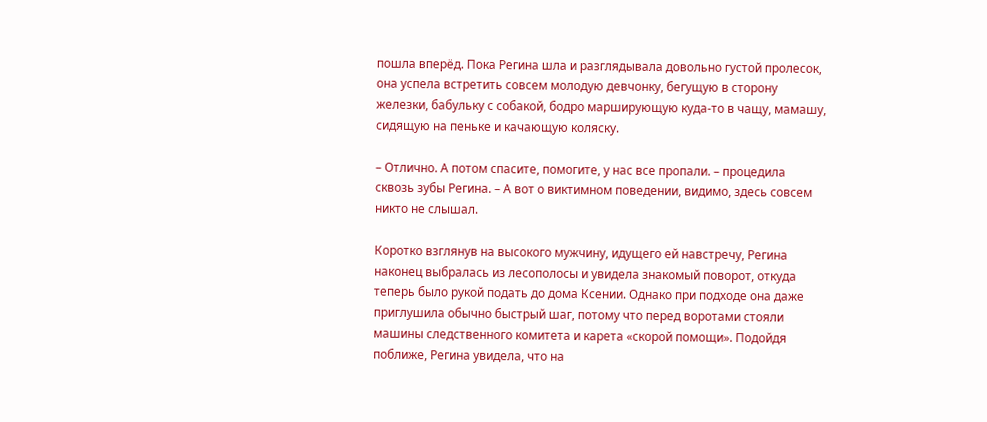пошла вперёд. Пока Регина шла и разглядывала довольно густой пролесок, она успела встретить совсем молодую девчонку, бегущую в сторону железки, бабульку с собакой, бодро марширующую куда-то в чащу, мамашу, сидящую на пеньке и качающую коляску.

– Отлично. А потом спасите, помогите, у нас все пропали. – процедила сквозь зубы Регина. – А вот о виктимном поведении, видимо, здесь совсем никто не слышал.

Коротко взглянув на высокого мужчину, идущего ей навстречу, Регина наконец выбралась из лесополосы и увидела знакомый поворот, откуда теперь было рукой подать до дома Ксении. Однако при подходе она даже приглушила обычно быстрый шаг, потому что перед воротами стояли машины следственного комитета и карета «скорой помощи». Подойдя поближе, Регина увидела, что на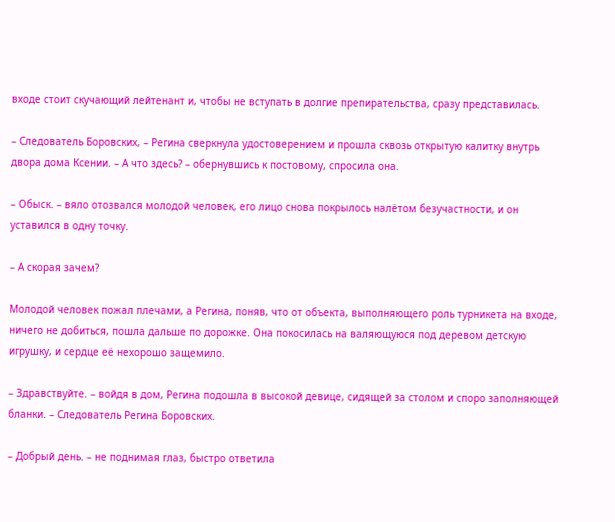входе стоит скучающий лейтенант и, чтобы не вступать в долгие препирательства, сразу представилась.

– Следователь Боровских, – Регина сверкнула удостоверением и прошла сквозь открытую калитку внутрь двора дома Ксении. – А что здесь? – обернувшись к постовому, спросила она.

– Обыск. – вяло отозвался молодой человек, его лицо снова покрылось налётом безучастности, и он уставился в одну точку.

– А скорая зачем?

Молодой человек пожал плечами, а Регина, поняв, что от объекта, выполняющего роль турникета на входе, ничего не добиться, пошла дальше по дорожке. Она покосилась на валяющуюся под деревом детскую игрушку, и сердце её нехорошо защемило.

– Здравствуйте. – войдя в дом, Регина подошла в высокой девице, сидящей за столом и споро заполняющей бланки. – Следователь Регина Боровских.

– Добрый день. – не поднимая глаз, быстро ответила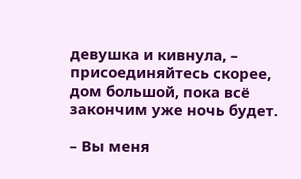девушка и кивнула, – присоединяйтесь скорее, дом большой, пока всё закончим уже ночь будет.

– Вы меня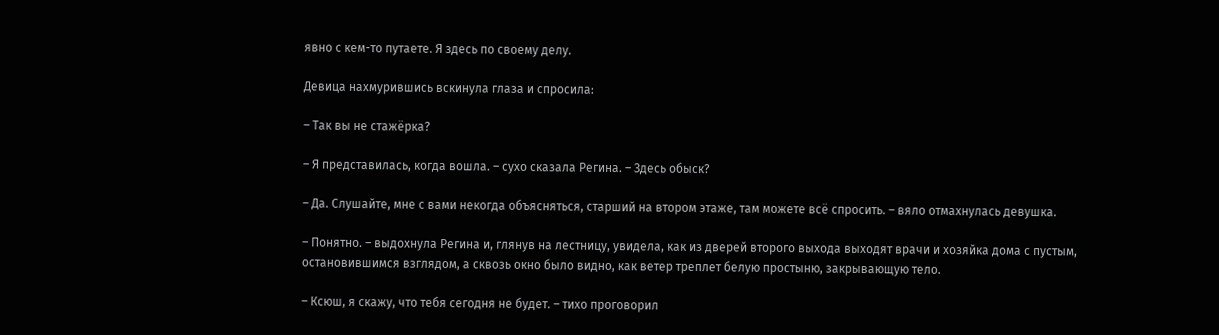явно с кем-то путаете. Я здесь по своему делу.

Девица нахмурившись вскинула глаза и спросила:

– Так вы не стажёрка?

– Я представилась, когда вошла. – сухо сказала Регина. – Здесь обыск?

– Да. Слушайте, мне с вами некогда объясняться, старший на втором этаже, там можете всё спросить. – вяло отмахнулась девушка.

– Понятно. – выдохнула Регина и, глянув на лестницу, увидела, как из дверей второго выхода выходят врачи и хозяйка дома с пустым, остановившимся взглядом, а сквозь окно было видно, как ветер треплет белую простыню, закрывающую тело.

– Ксюш, я скажу, что тебя сегодня не будет. – тихо проговорил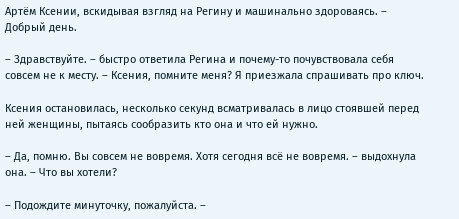Артём Ксении, вскидывая взгляд на Регину и машинально здороваясь. – Добрый день.

– Здравствуйте. – быстро ответила Регина и почему-то почувствовала себя совсем не к месту. – Ксения, помните меня? Я приезжала спрашивать про ключ.

Ксения остановилась, несколько секунд всматривалась в лицо стоявшей перед ней женщины, пытаясь сообразить кто она и что ей нужно.

– Да, помню. Вы совсем не вовремя. Хотя сегодня всё не вовремя. – выдохнула она. – Что вы хотели?

– Подождите минуточку, пожалуйста. –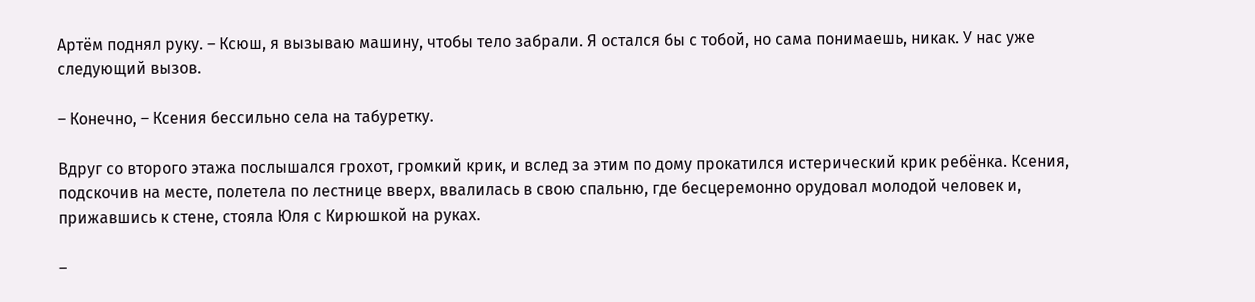Артём поднял руку. – Ксюш, я вызываю машину, чтобы тело забрали. Я остался бы с тобой, но сама понимаешь, никак. У нас уже следующий вызов.

– Конечно, – Ксения бессильно села на табуретку.

Вдруг со второго этажа послышался грохот, громкий крик, и вслед за этим по дому прокатился истерический крик ребёнка. Ксения, подскочив на месте, полетела по лестнице вверх, ввалилась в свою спальню, где бесцеремонно орудовал молодой человек и, прижавшись к стене, стояла Юля с Кирюшкой на руках.

–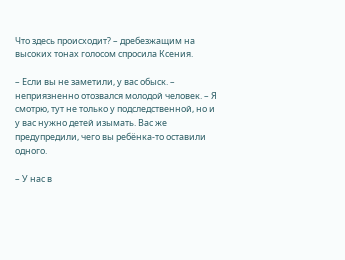Что здесь происходит? – дребезжащим на высоких тонах голосом спросила Ксения.

– Если вы не заметили, у вас обыск. – неприязненно отозвался молодой человек. – Я смотрю, тут не только у подследственной, но и у вас нужно детей изымать. Вас же предупредили, чего вы ребёнка-то оставили одного.

– У нас в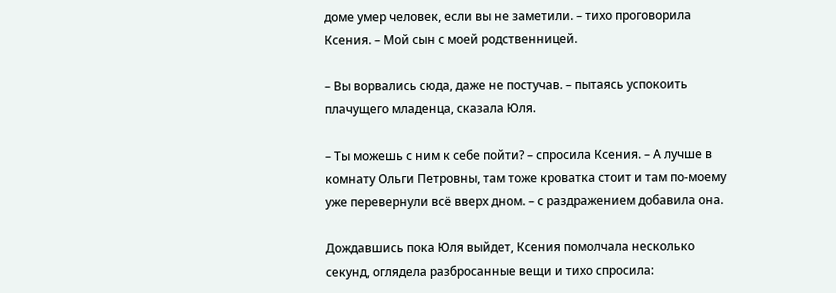доме умер человек, если вы не заметили. – тихо проговорила Ксения. – Мой сын с моей родственницей.

– Вы ворвались сюда, даже не постучав. – пытаясь успокоить плачущего младенца, сказала Юля.

– Ты можешь с ним к себе пойти? – спросила Ксения. – А лучше в комнату Ольги Петровны, там тоже кроватка стоит и там по-моему уже перевернули всё вверх дном. – с раздражением добавила она.

Дождавшись пока Юля выйдет, Ксения помолчала несколько секунд, оглядела разбросанные вещи и тихо спросила: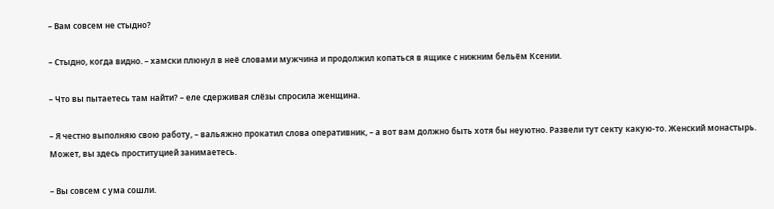– Вам совсем не стыдно?

– Стыдно, когда видно. – хамски плюнул в неё словами мужчина и продолжил копаться в ящике с нижним бельём Ксении.

– Что вы пытаетесь там найти? – еле сдерживая слёзы спросила женщина.

– Я честно выполняю свою работу, – вальяжно прокатил слова оперативник, – а вот вам должно быть хотя бы неуютно. Развели тут секту какую-то. Женский монастырь. Может, вы здесь проституцией занимаетесь.

– Вы совсем с ума сошли.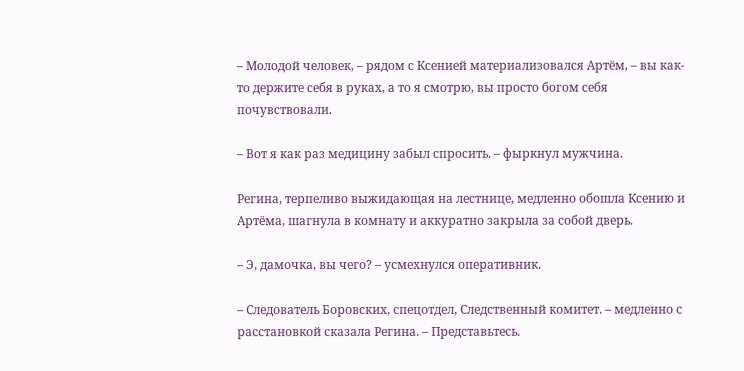– Молодой человек, – рядом с Ксенией материализовался Артём, – вы как-то держите себя в руках, а то я смотрю, вы просто богом себя почувствовали.

– Вот я как раз медицину забыл спросить. – фыркнул мужчина.

Регина, терпеливо выжидающая на лестнице, медленно обошла Ксению и Артёма, шагнула в комнату и аккуратно закрыла за собой дверь.

– Э, дамочка, вы чего? – усмехнулся оперативник.

– Следователь Боровских, спецотдел, Следственный комитет. – медленно с расстановкой сказала Регина. – Представьтесь.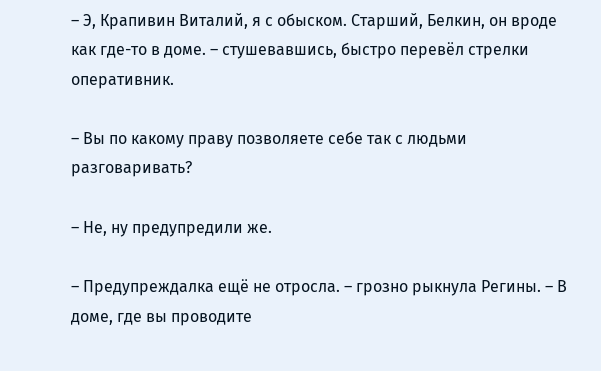– Э, Крапивин Виталий, я с обыском. Старший, Белкин, он вроде как где-то в доме. – стушевавшись, быстро перевёл стрелки оперативник.

– Вы по какому праву позволяете себе так с людьми разговаривать?

– Не, ну предупредили же.

– Предупреждалка ещё не отросла. – грозно рыкнула Регины. – В доме, где вы проводите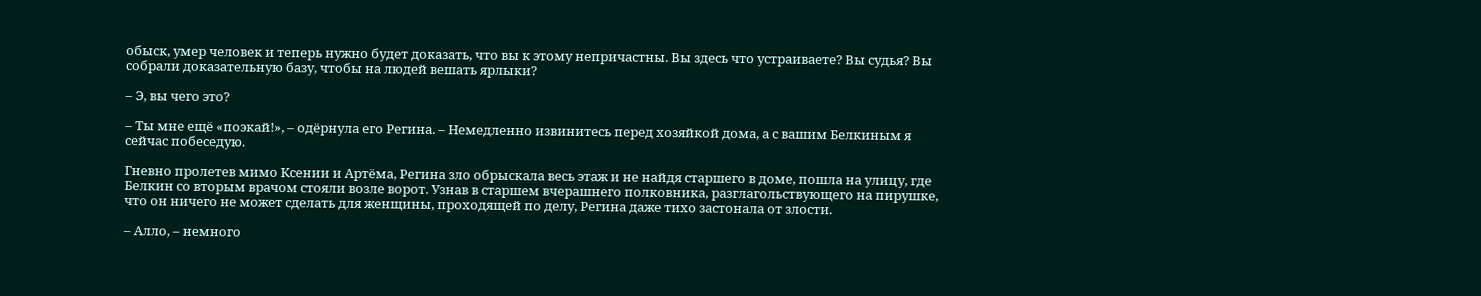обыск, умер человек и теперь нужно будет доказать, что вы к этому непричастны. Вы здесь что устраиваете? Вы судья? Вы собрали доказательную базу, чтобы на людей вешать ярлыки?

– Э, вы чего это?

– Ты мне ещё «поэкай!», – одёрнула его Регина. – Немедленно извинитесь перед хозяйкой дома, а с вашим Белкиным я сейчас побеседую.

Гневно пролетев мимо Ксении и Артёма, Регина зло обрыскала весь этаж и не найдя старшего в доме, пошла на улицу, где Белкин со вторым врачом стояли возле ворот. Узнав в старшем вчерашнего полковника, разглагольствующего на пирушке, что он ничего не может сделать для женщины, проходящей по делу, Регина даже тихо застонала от злости.

– Алло, – немного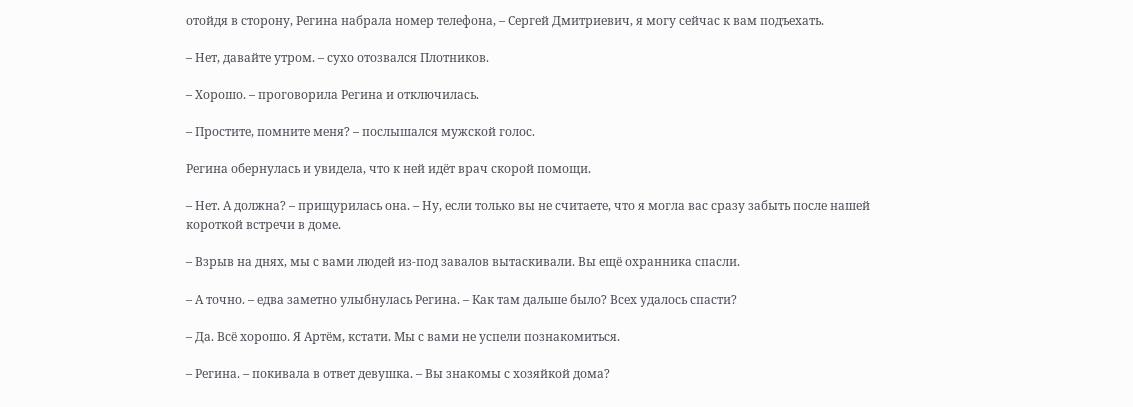отойдя в сторону, Регина набрала номер телефона, – Сергей Дмитриевич, я могу сейчас к вам подъехать.

– Нет, давайте утром. – сухо отозвался Плотников.

– Хорошо. – проговорила Регина и отключилась.

– Простите, помните меня? – послышался мужской голос.

Регина обернулась и увидела, что к ней идёт врач скорой помощи.

– Нет. А должна? – прищурилась она. – Ну, если только вы не считаете, что я могла вас сразу забыть после нашей короткой встречи в доме.

– Взрыв на днях, мы с вами людей из-под завалов вытаскивали. Вы ещё охранника спасли.

– А точно. – едва заметно улыбнулась Регина. – Как там дальше было? Всех удалось спасти?

– Да. Всё хорошо. Я Артём, кстати. Мы с вами не успели познакомиться.

– Регина. – покивала в ответ девушка. – Вы знакомы с хозяйкой дома?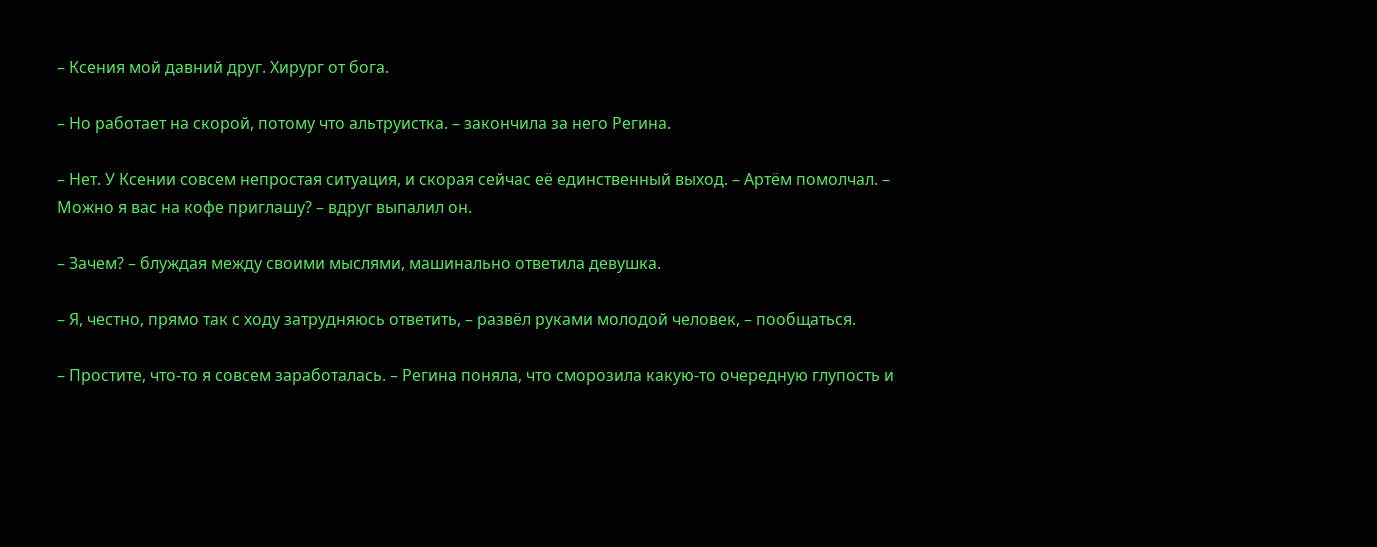– Ксения мой давний друг. Хирург от бога.

– Но работает на скорой, потому что альтруистка. – закончила за него Регина.

– Нет. У Ксении совсем непростая ситуация, и скорая сейчас её единственный выход. – Артём помолчал. – Можно я вас на кофе приглашу? – вдруг выпалил он.

– Зачем? – блуждая между своими мыслями, машинально ответила девушка.

– Я, честно, прямо так с ходу затрудняюсь ответить, – развёл руками молодой человек, – пообщаться.

– Простите, что-то я совсем заработалась. – Регина поняла, что сморозила какую-то очередную глупость и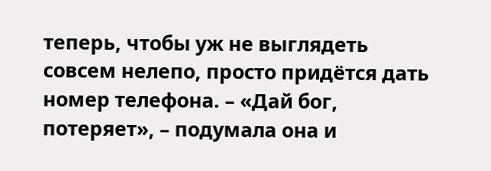теперь, чтобы уж не выглядеть совсем нелепо, просто придётся дать номер телефона. – «Дай бог, потеряет», – подумала она и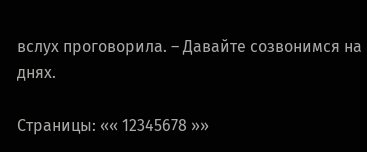вслух проговорила. – Давайте созвонимся на днях.

Страницы: «« 12345678 »»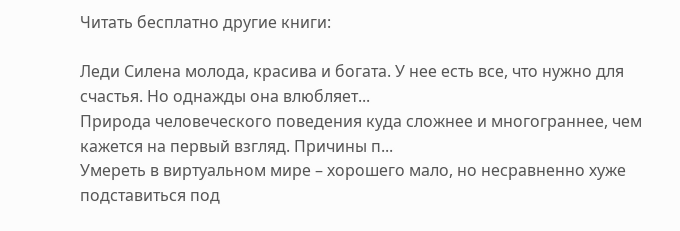Читать бесплатно другие книги:

Леди Силена молода, красива и богата. У нее есть все, что нужно для счастья. Но однажды она влюбляет...
Природа человеческого поведения куда сложнее и многограннее, чем кажется на первый взгляд. Причины п...
Умереть в виртуальном мире – хорошего мало, но несравненно хуже подставиться под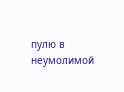пулю в неумолимой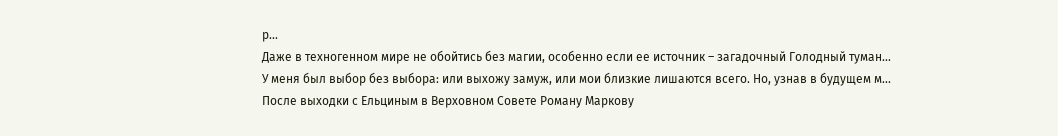р...
Даже в техногенном мире не обойтись без магии, особенно если ее источник – загадочный Голодный туман...
У меня был выбор без выбора: или выхожу замуж, или мои близкие лишаются всего. Но, узнав в будущем м...
После выходки с Ельциным в Верховном Совете Роману Маркову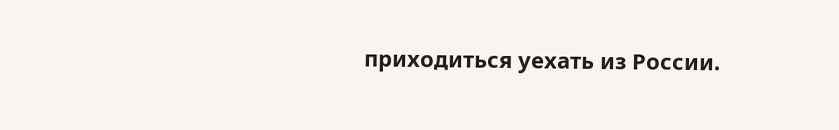приходиться уехать из России.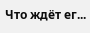Что ждёт ег...